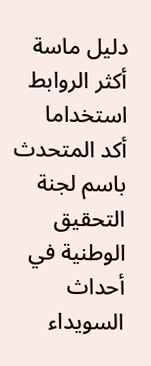دليل ماسة
أكثر الروابط استخداما
أكد المتحدث باسم لجنة التحقيق الوطنية في أحداث السويداء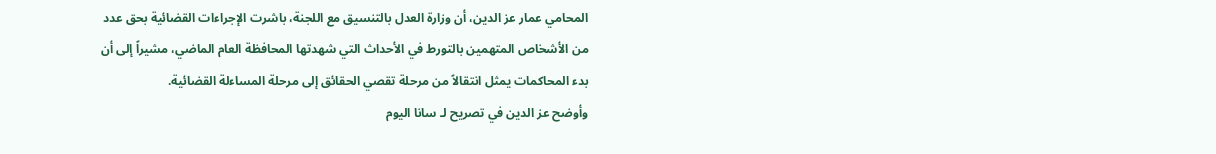المحامي عمار عز الدين، أن وزارة العدل بالتنسيق مع اللجنة، باشرت الإجراءات القضائية بحق عدد من الأشخاص المتهمين بالتورط في الأحداث التي شهدتها المحافظة العام الماضي، مشيراً إلى أن بدء المحاكمات يمثل انتقالاً من مرحلة تقصي الحقائق إلى مرحلة المساءلة القضائية.
وأوضح عز الدين في تصريح لـ سانا اليوم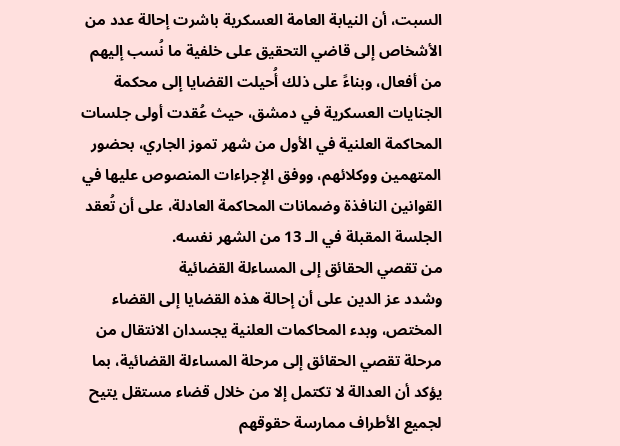السبت، أن النيابة العامة العسكرية باشرت إحالة عدد من الأشخاص إلى قاضي التحقيق على خلفية ما نُسب إليهم من أفعال، وبناءً على ذلك أُحيلت القضايا إلى محكمة الجنايات العسكرية في دمشق، حيث عُقدت أولى جلسات المحاكمة العلنية في الأول من شهر تموز الجاري، بحضور المتهمين ووكلائهم، ووفق الإجراءات المنصوص عليها في القوانين النافذة وضمانات المحاكمة العادلة، على أن تُعقد الجلسة المقبلة في الـ 13 من الشهر نفسه.
من تقصي الحقائق إلى المساءلة القضائية
وشدد عز الدين على أن إحالة هذه القضايا إلى القضاء المختص، وبدء المحاكمات العلنية يجسدان الانتقال من مرحلة تقصي الحقائق إلى مرحلة المساءلة القضائية، بما يؤكد أن العدالة لا تكتمل إلا من خلال قضاء مستقل يتيح لجميع الأطراف ممارسة حقوقهم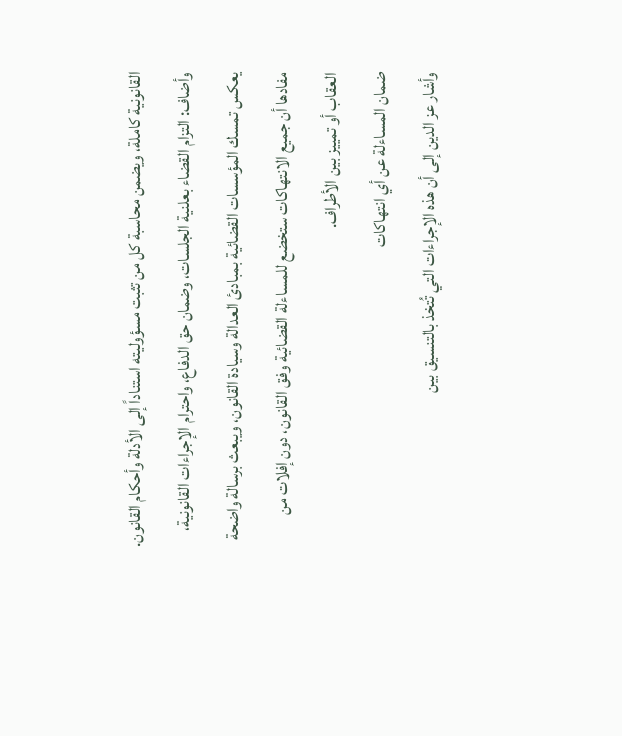القانونية كاملة، ويضمن محاسبة كل من تثبت مسؤوليته استناداً إلى الأدلة وأحكام القانون. وأضاف: التزام القضاء بعلنية الجلسات، وضمان حق الدفاع، واحترام الإجراءات القانونية، يعكس تمسك المؤسسات القضائية بمبادئ العدالة وسيادة القانون، ويبعث برسالة واضحة مفادها أن جميع الانتهاكات ستخضع للمساءلة القضائية وفق القانون، دون إفلات من العقاب أو تمييز بين الأطراف.
ضمان المساءلة عن أي انتهاكات
وأشار عز الدين إلى أن هذه الإجراءات التي تُتخذ بالتنسيق بين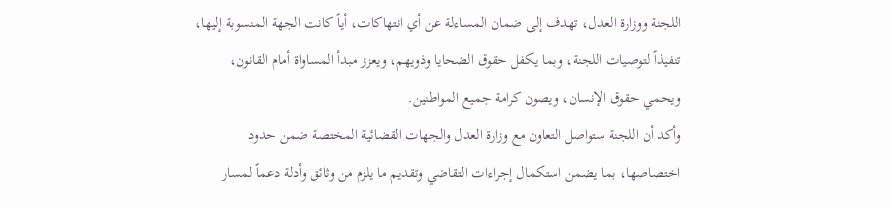اللجنة ووزارة العدل، تهدف إلى ضمان المساءلة عن أي انتهاكات، أياً كانت الجهة المنسوبة إليها، تنفيذاً لتوصيات اللجنة، وبما يكفل حقوق الضحايا وذويهم، ويعزز مبدأ المساواة أمام القانون، ويحمي حقوق الإنسان، ويصون كرامة جميع المواطنين.
وأكد أن اللجنة ستواصل التعاون مع وزارة العدل والجهات القضائية المختصة ضمن حدود اختصاصها، بما يضمن استكمال إجراءات التقاضي وتقديم ما يلزم من وثائق وأدلة دعماً لمسار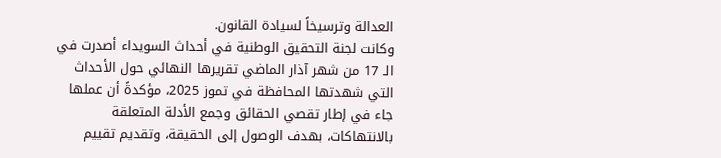العدالة وترسيخاً لسيادة القانون.
وكانت لجنة التحقيق الوطنية في أحداث السويداء أصدرت في الـ 17 من شهر آذار الماضي تقريرها النهائي حول الأحداث التي شهدتها المحافظة في تموز 2025، مؤكدةً أن عملها جاء في إطار تقصي الحقائق وجمع الأدلة المتعلقة بالانتهاكات، بهدف الوصول إلى الحقيقة، وتقديم تقييم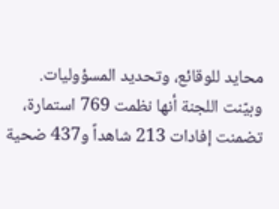محايد للوقائع، وتحديد المسؤوليات.
وبيّنت اللجنة أنها نظمت 769 استمارة، تضمنت إفادات 213 شاهداً و437 ضحية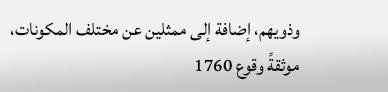وذويهم، إضافة إلى ممثلين عن مختلف المكونات، موثقةً وقوع 1760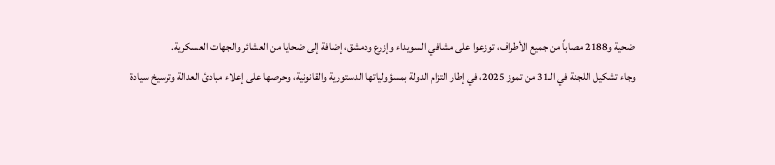ضحية و2188 مصاباً من جميع الأطراف، توزعوا على مشافي السويداء وإزرع ودمشق، إضافة إلى ضحايا من العشائر والجهات العسكرية.
وجاء تشكيل اللجنة في الـ31 من تموز 2025، في إطار التزام الدولة بمسؤولياتها الدستورية والقانونية، وحرصها على إعلاء مبادئ العدالة وترسيخ سيادة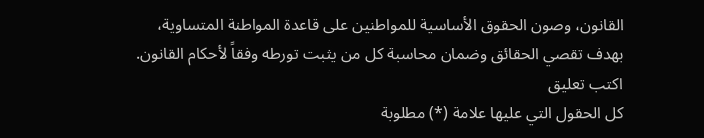القانون، وصون الحقوق الأساسية للمواطنين على قاعدة المواطنة المتساوية، بهدف تقصي الحقائق وضمان محاسبة كل من يثبت تورطه وفقاً لأحكام القانون.
اكتب تعليق
كل الحقول التي عليها علامة (*) مطلوبة